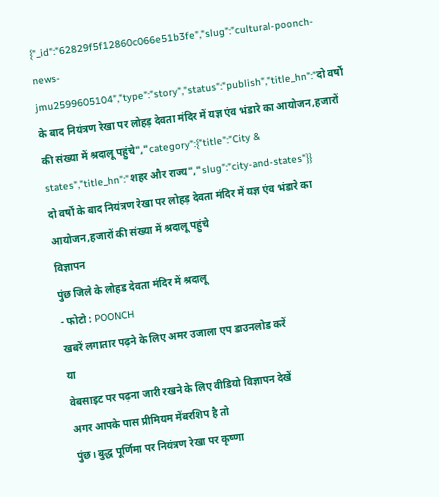{"_id":"62829f5f12860c066e51b3fe","slug":"cultural-poonch-news-jmu2599605104","type":"story","status":"publish","title_hn":"दो वर्षों के बाद नियंत्रण रेखा पर लोहड़ देवता मंदिर में यज्ञ एंव भंडारे का आयोजन,हजारों की संख्या में श्रदालू पहुंचे","category":{"title":"City & states","title_hn":"शहर और राज्य","slug":"city-and-states"}}
दो वर्षों के बाद नियंत्रण रेखा पर लोहड़ देवता मंदिर में यज्ञ एंव भंडारे का आयोजन,हजारों की संख्या में श्रदालू पहुंचे
विज्ञापन
पुंछ जिले के लोहड देवता मंदिर में श्रदालू
- फोटो : POONCH
खबरें लगातार पढ़ने के लिए अमर उजाला एप डाउनलोड करें
या
वेबसाइट पर पढ़ना जारी रखने के लिए वीडियो विज्ञापन देखें
अगर आपके पास प्रीमियम मेंबरशिप है तो
पुंछ। बुद्ध पूर्णिमा पर नियंत्रण रेखा पर कृष्णा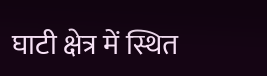घाटी क्षेत्र में स्थित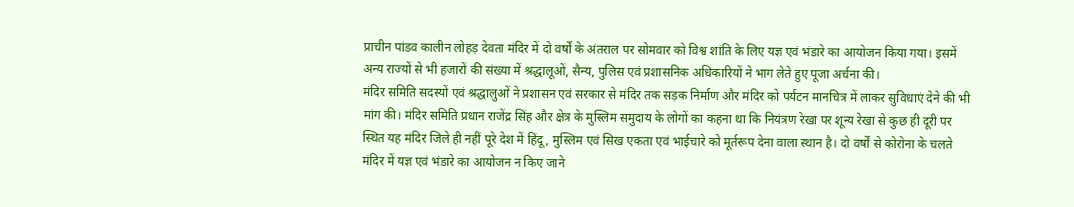प्राचीन पांडव कालीन लोहड़ देवता मंदिर में दो वर्षों के अंतराल पर सोमवार को विश्व शांति के लिए यज्ञ एवं भंडारे का आयोजन किया गया। इसमें अन्य राज्यों से भी हजारों की संख्या में श्रद्धालूओं, सैन्य, पुलिस एवं प्रशासनिक अधिकारियों ने भाग लेते हुए पूजा अर्चना की।
मंदिर समिति सदस्यों एवं श्रद्धालुओं ने प्रशासन एवं सरकार से मंदिर तक सड़क निर्माण और मंदिर को पर्यटन मानचित्र में लाकर सुविधाएं देने की भी मांग की। मंदिर समिति प्रधान राजेंद्र सिंह और क्षेत्र के मुस्लिम समुदाय के लोगों का कहना था कि नियंत्रण रेखा पर शून्य रेखा से कुछ ही दूरी पर स्थित यह मंदिर जिले ही नहीं पूरे देश में हिंदू, मुस्लिम एवं सिख एकता एवं भाईचारे को मूर्तरूप देना वाला स्थान है। दो वर्षों से कोरोना के चलते मंदिर में यज्ञ एवं भंडारे का आयोजन न किए जाने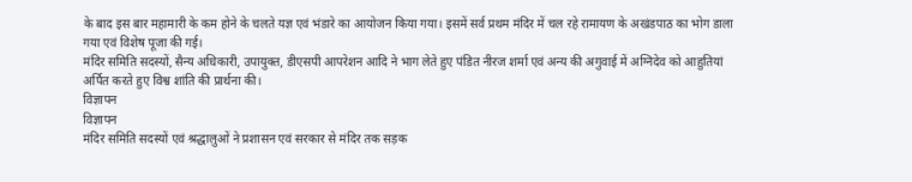के बाद इस बार महामारी के कम होने के चलते यज्ञ एवं भंडारे का आयोजन किया गया। इसमें सर्व प्रथम मंदिर में चल रहे रामायण के अखंडपाठ का भोग डाला गया एवं विशेष पूजा की गई।
मंदिर समिति सदस्यों, सैन्य अधिकारी, उपायुक्त, डीएसपी आपरेशन आदि ने भाग लेते हुए पंडित नीरज शर्मा एवं अन्य की अगुवाई में अग्निदेव को आहुतियां अर्पित करते हुए विश्व शांति की प्रार्थना की।
विज्ञापन
विज्ञापन
मंदिर समिति सदस्यों एवं श्रद्धालुओं ने प्रशासन एवं सरकार से मंदिर तक सड़क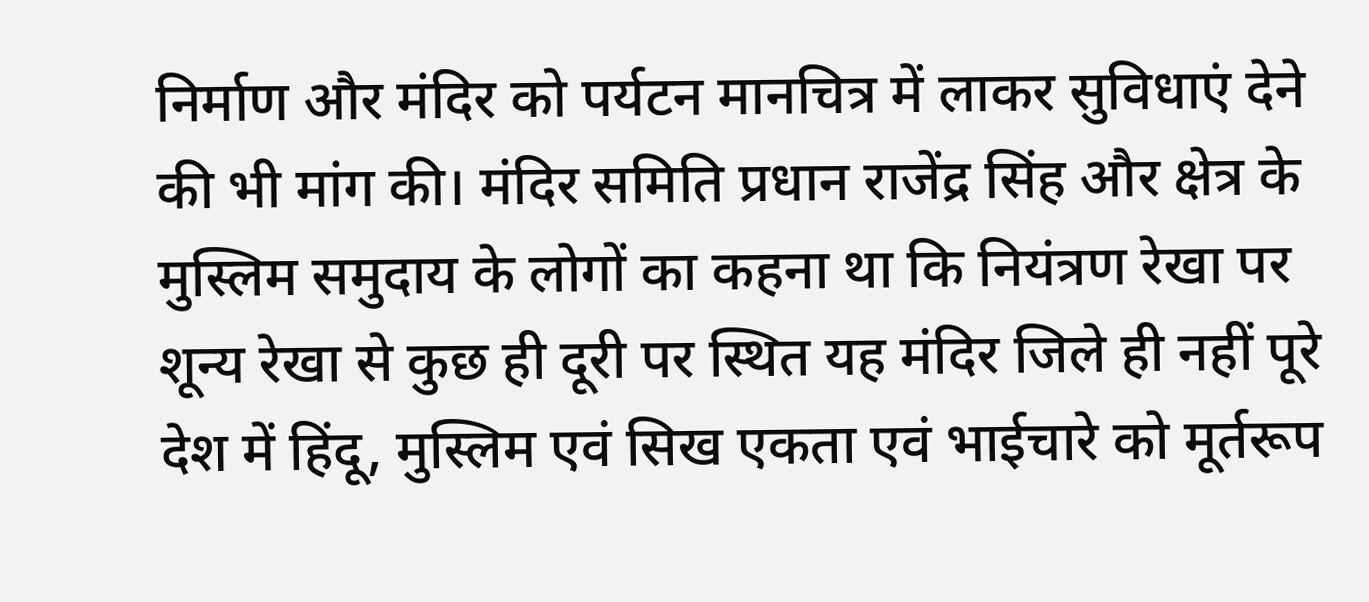निर्माण और मंदिर को पर्यटन मानचित्र में लाकर सुविधाएं देने की भी मांग की। मंदिर समिति प्रधान राजेंद्र सिंह और क्षेत्र के मुस्लिम समुदाय के लोगों का कहना था कि नियंत्रण रेखा पर शून्य रेखा से कुछ ही दूरी पर स्थित यह मंदिर जिले ही नहीं पूरे देश में हिंदू, मुस्लिम एवं सिख एकता एवं भाईचारे को मूर्तरूप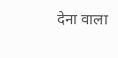देना वाला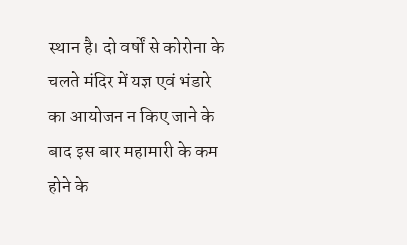स्थान है। दो वर्षों से कोरोना के चलते मंदिर में यज्ञ एवं भंडारे का आयोजन न किए जाने के बाद इस बार महामारी के कम होने के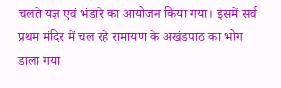चलते यज्ञ एवं भंडारे का आयोजन किया गया। इसमें सर्व प्रथम मंदिर में चल रहे रामायण के अखंडपाठ का भोग डाला गया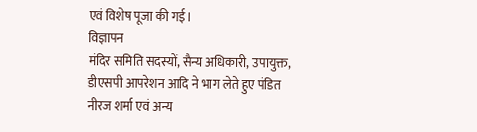एवं विशेष पूजा की गई।
विज्ञापन
मंदिर समिति सदस्यों, सैन्य अधिकारी, उपायुक्त, डीएसपी आपरेशन आदि ने भाग लेते हुए पंडित नीरज शर्मा एवं अन्य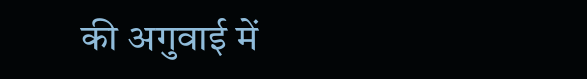की अगुवाई में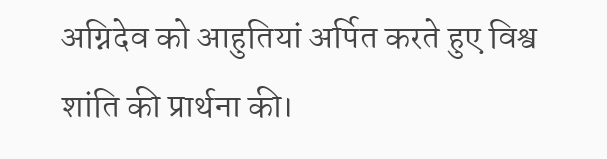अग्निदेव को आहुतियां अर्पित करते हुए विश्व शांति की प्रार्थना की।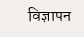विज्ञापन